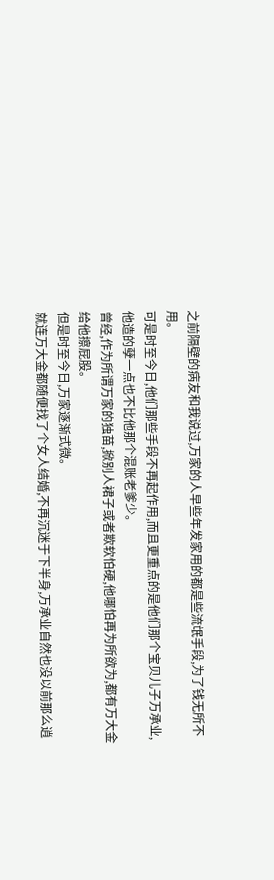之前隔壁的病友和我说过,万家的人早些年发家用的都是些流氓手段,为了钱无所不用。
可是时至今日,他们那些手段不再起作用,而且更重点的是他们那个宝贝儿子万承业,他造的孽一点也不比他那个混账老爹少。
曾经,作为所谓万家的独苗,掀别人裙子或者欺软怕硬,他哪怕再为所欲为,都有万大金给他擦屁股。
但是时至今日,万家逐渐式微。
就连万大金都随便找了个女人结婚,不再沉迷于下半身,万承业自然也没以前那么逍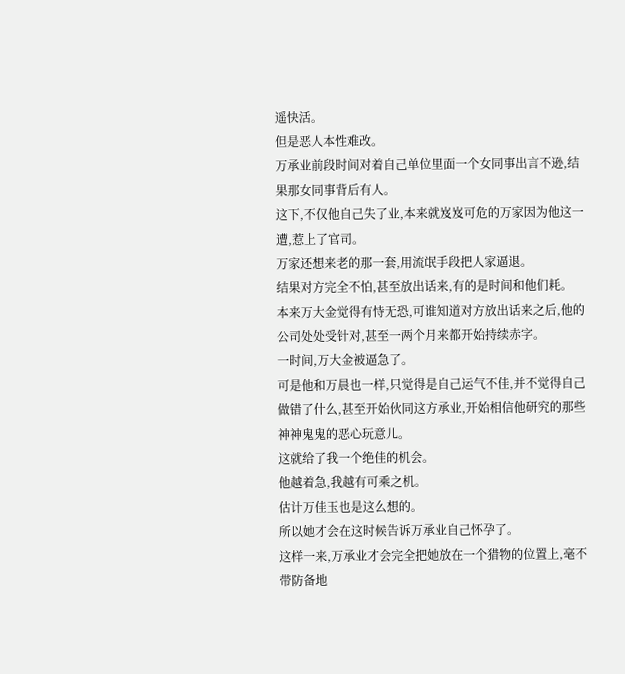遥快活。
但是恶人本性难改。
万承业前段时间对着自己单位里面一个女同事出言不逊,结果那女同事背后有人。
这下,不仅他自己失了业,本来就岌岌可危的万家因为他这一遭,惹上了官司。
万家还想来老的那一套,用流氓手段把人家逼退。
结果对方完全不怕,甚至放出话来,有的是时间和他们耗。
本来万大金觉得有恃无恐,可谁知道对方放出话来之后,他的公司处处受针对,甚至一两个月来都开始持续赤字。
一时间,万大金被逼急了。
可是他和万晨也一样,只觉得是自己运气不佳,并不觉得自己做错了什么,甚至开始伙同这方承业,开始相信他研究的那些神神鬼鬼的恶心玩意儿。
这就给了我一个绝佳的机会。
他越着急,我越有可乘之机。
估计万佳玉也是这么想的。
所以她才会在这时候告诉万承业自己怀孕了。
这样一来,万承业才会完全把她放在一个猎物的位置上,毫不带防备地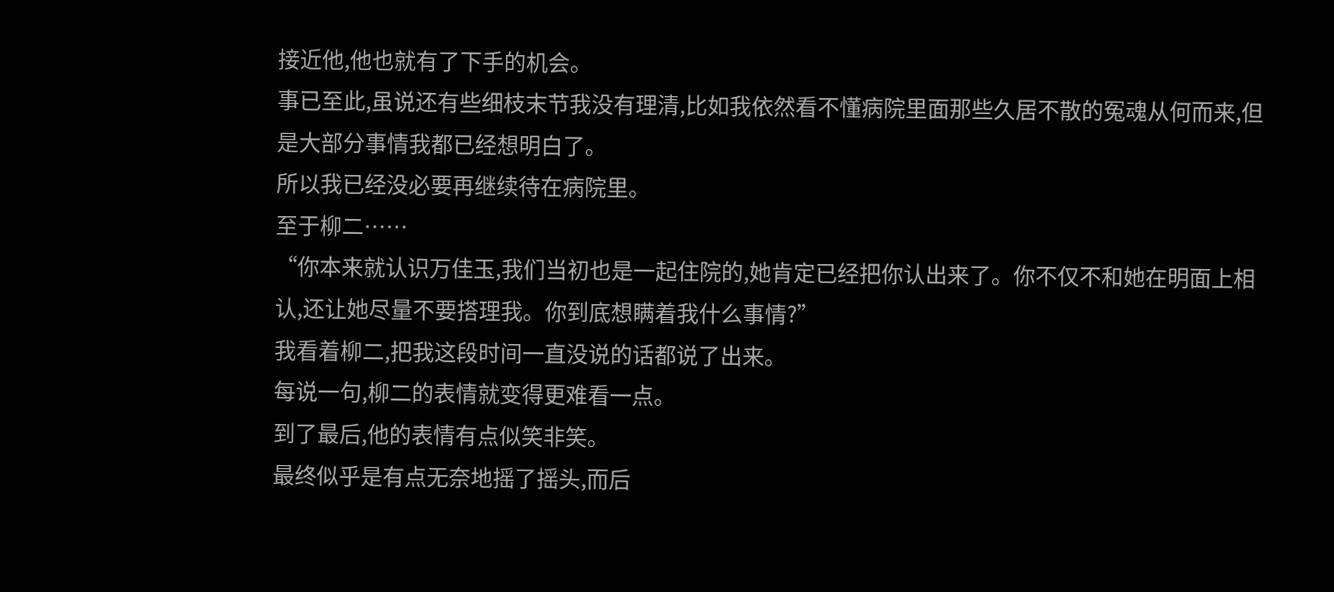接近他,他也就有了下手的机会。
事已至此,虽说还有些细枝末节我没有理清,比如我依然看不懂病院里面那些久居不散的冤魂从何而来,但是大部分事情我都已经想明白了。
所以我已经没必要再继续待在病院里。
至于柳二……
“你本来就认识万佳玉,我们当初也是一起住院的,她肯定已经把你认出来了。你不仅不和她在明面上相认,还让她尽量不要搭理我。你到底想瞒着我什么事情?”
我看着柳二,把我这段时间一直没说的话都说了出来。
每说一句,柳二的表情就变得更难看一点。
到了最后,他的表情有点似笑非笑。
最终似乎是有点无奈地摇了摇头,而后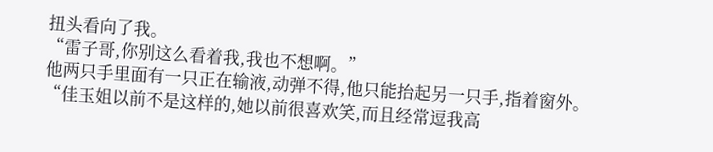扭头看向了我。
“雷子哥,你别这么看着我,我也不想啊。”
他两只手里面有一只正在输液,动弹不得,他只能抬起另一只手,指着窗外。
“佳玉姐以前不是这样的,她以前很喜欢笑,而且经常逗我高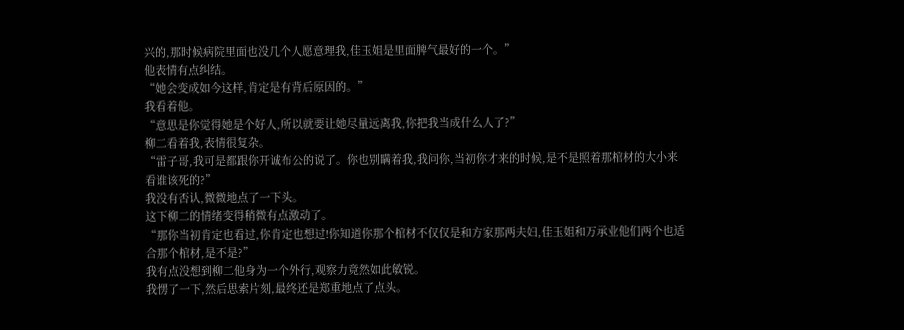兴的,那时候病院里面也没几个人愿意理我,佳玉姐是里面脾气最好的一个。”
他表情有点纠结。
“她会变成如今这样,肯定是有背后原因的。”
我看着他。
“意思是你觉得她是个好人,所以就要让她尽量远离我,你把我当成什么人了?”
柳二看着我,表情很复杂。
“雷子哥,我可是都跟你开诚布公的说了。你也别瞒着我,我问你,当初你才来的时候,是不是照着那棺材的大小来看谁该死的?”
我没有否认,微微地点了一下头。
这下柳二的情绪变得稍微有点激动了。
“那你当初肯定也看过,你肯定也想过!你知道你那个棺材不仅仅是和方家那两夫妇,佳玉姐和万承业他们两个也适合那个棺材,是不是?”
我有点没想到柳二他身为一个外行,观察力竟然如此敏锐。
我愣了一下,然后思索片刻,最终还是郑重地点了点头。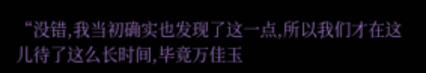“没错,我当初确实也发现了这一点,所以我们才在这儿待了这么长时间,毕竟万佳玉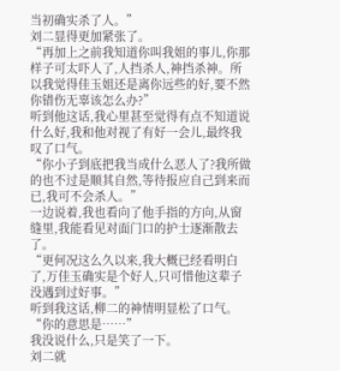当初确实杀了人。”
刘二显得更加紧张了。
“再加上之前我知道你叫我姐的事儿,你那样子可太吓人了,人挡杀人,神挡杀神。所以我觉得佳玉姐还是离你远些的好,要不然你错伤无辜该怎么办?”
听到他这话,我心里甚至觉得有点不知道说什么好,我和他对视了有好一会儿,最终我叹了口气。
“你小子到底把我当成什么恶人了?我所做的也不过是顺其自然,等待报应自己到来而已,我可不会杀人。”
一边说着,我也看向了他手指的方向,从窗缝里,我能看见对面门口的护士逐渐散去了。
“更何况这么久以来,我大概已经看明白了,万佳玉确实是个好人,只可惜他这辈子没遇到过好事。”
听到我这话,柳二的神情明显松了口气。
“你的意思是……”
我没说什么,只是笑了一下。
刘二就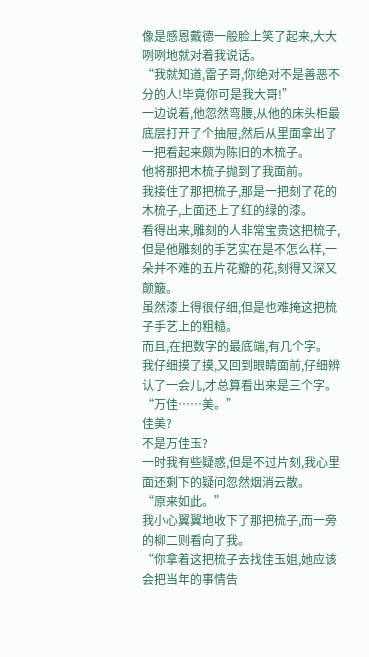像是感恩戴德一般脸上笑了起来,大大咧咧地就对着我说话。
“我就知道,雷子哥,你绝对不是善恶不分的人!毕竟你可是我大哥!”
一边说着,他忽然弯腰,从他的床头柜最底层打开了个抽屉,然后从里面拿出了一把看起来颇为陈旧的木梳子。
他将那把木梳子抛到了我面前。
我接住了那把梳子,那是一把刻了花的木梳子,上面还上了红的绿的漆。
看得出来,雕刻的人非常宝贵这把梳子,但是他雕刻的手艺实在是不怎么样,一朵并不难的五片花瓣的花,刻得又深又颠簸。
虽然漆上得很仔细,但是也难掩这把梳子手艺上的粗糙。
而且,在把数字的最底端,有几个字。
我仔细摸了摸,又回到眼睛面前,仔细辨认了一会儿,才总算看出来是三个字。
“万佳……美。”
佳美?
不是万佳玉?
一时我有些疑惑,但是不过片刻,我心里面还剩下的疑问忽然烟消云散。
“原来如此。”
我小心翼翼地收下了那把梳子,而一旁的柳二则看向了我。
“你拿着这把梳子去找佳玉姐,她应该会把当年的事情告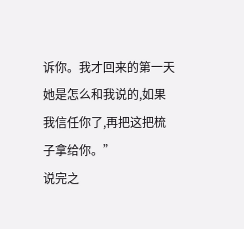诉你。我才回来的第一天她是怎么和我说的,如果我信任你了,再把这把梳子拿给你。”
说完之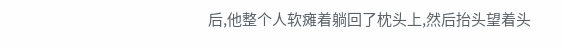后,他整个人软瘫着躺回了枕头上,然后抬头望着头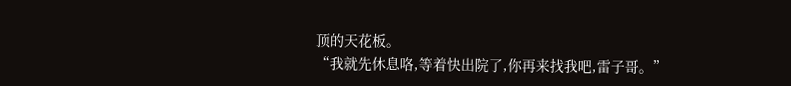顶的天花板。
“我就先休息咯,等着快出院了,你再来找我吧,雷子哥。”